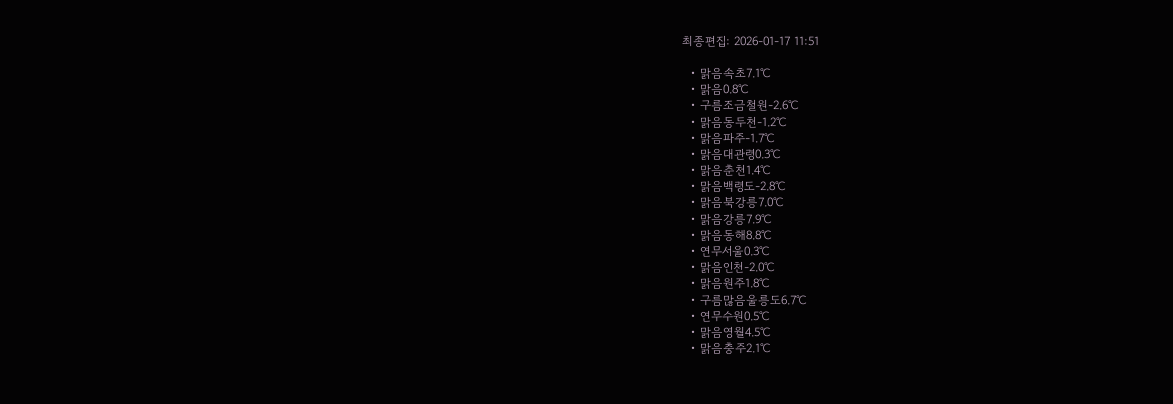최종편집: 2026-01-17 11:51

  • 맑음속초7.1℃
  • 맑음0.8℃
  • 구름조금철원-2.6℃
  • 맑음동두천-1.2℃
  • 맑음파주-1.7℃
  • 맑음대관령0.3℃
  • 맑음춘천1.4℃
  • 맑음백령도-2.8℃
  • 맑음북강릉7.0℃
  • 맑음강릉7.9℃
  • 맑음동해8.8℃
  • 연무서울0.3℃
  • 맑음인천-2.0℃
  • 맑음원주1.8℃
  • 구름많음울릉도6.7℃
  • 연무수원0.5℃
  • 맑음영월4.5℃
  • 맑음충주2.1℃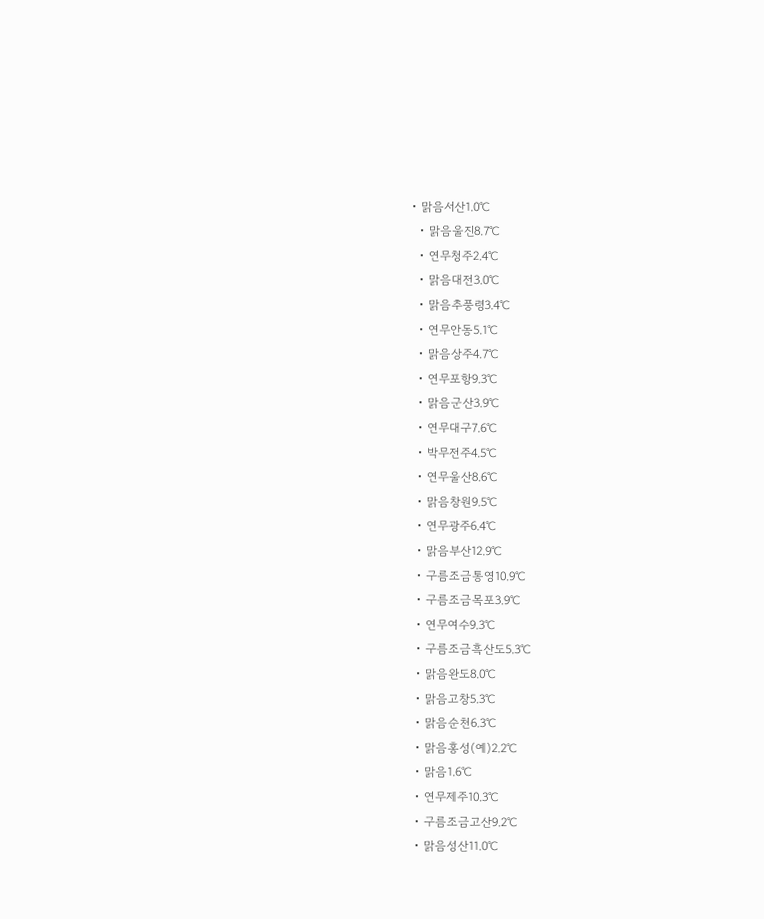• 맑음서산1.0℃
  • 맑음울진8.7℃
  • 연무청주2.4℃
  • 맑음대전3.0℃
  • 맑음추풍령3.4℃
  • 연무안동5.1℃
  • 맑음상주4.7℃
  • 연무포항9.3℃
  • 맑음군산3.9℃
  • 연무대구7.6℃
  • 박무전주4.5℃
  • 연무울산8.6℃
  • 맑음창원9.5℃
  • 연무광주6.4℃
  • 맑음부산12.9℃
  • 구름조금통영10.9℃
  • 구름조금목포3.9℃
  • 연무여수9.3℃
  • 구름조금흑산도5.3℃
  • 맑음완도8.0℃
  • 맑음고창5.3℃
  • 맑음순천6.3℃
  • 맑음홍성(예)2.2℃
  • 맑음1.6℃
  • 연무제주10.3℃
  • 구름조금고산9.2℃
  • 맑음성산11.0℃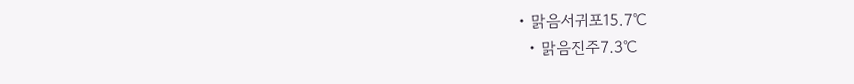• 맑음서귀포15.7℃
  • 맑음진주7.3℃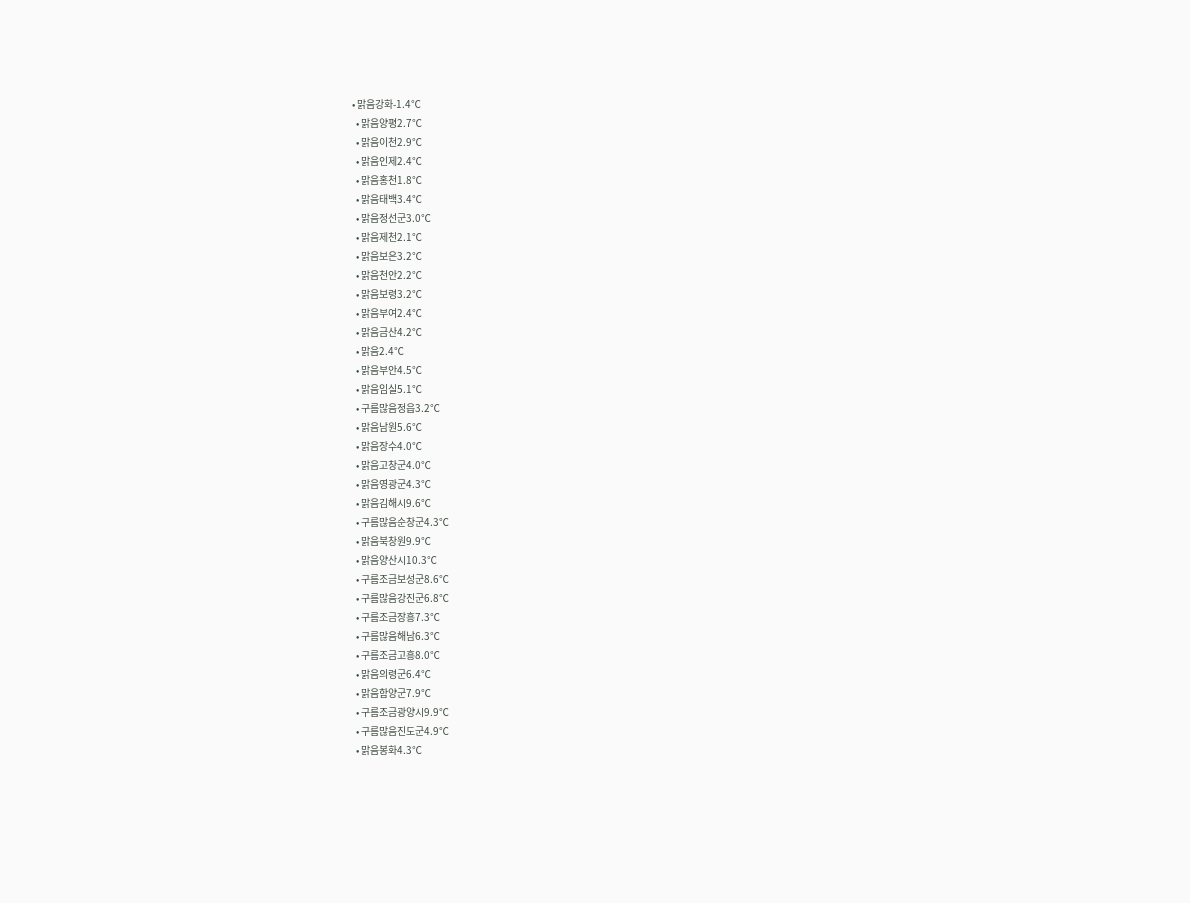• 맑음강화-1.4℃
  • 맑음양평2.7℃
  • 맑음이천2.9℃
  • 맑음인제2.4℃
  • 맑음홍천1.8℃
  • 맑음태백3.4℃
  • 맑음정선군3.0℃
  • 맑음제천2.1℃
  • 맑음보은3.2℃
  • 맑음천안2.2℃
  • 맑음보령3.2℃
  • 맑음부여2.4℃
  • 맑음금산4.2℃
  • 맑음2.4℃
  • 맑음부안4.5℃
  • 맑음임실5.1℃
  • 구름많음정읍3.2℃
  • 맑음남원5.6℃
  • 맑음장수4.0℃
  • 맑음고창군4.0℃
  • 맑음영광군4.3℃
  • 맑음김해시9.6℃
  • 구름많음순창군4.3℃
  • 맑음북창원9.9℃
  • 맑음양산시10.3℃
  • 구름조금보성군8.6℃
  • 구름많음강진군6.8℃
  • 구름조금장흥7.3℃
  • 구름많음해남6.3℃
  • 구름조금고흥8.0℃
  • 맑음의령군6.4℃
  • 맑음함양군7.9℃
  • 구름조금광양시9.9℃
  • 구름많음진도군4.9℃
  • 맑음봉화4.3℃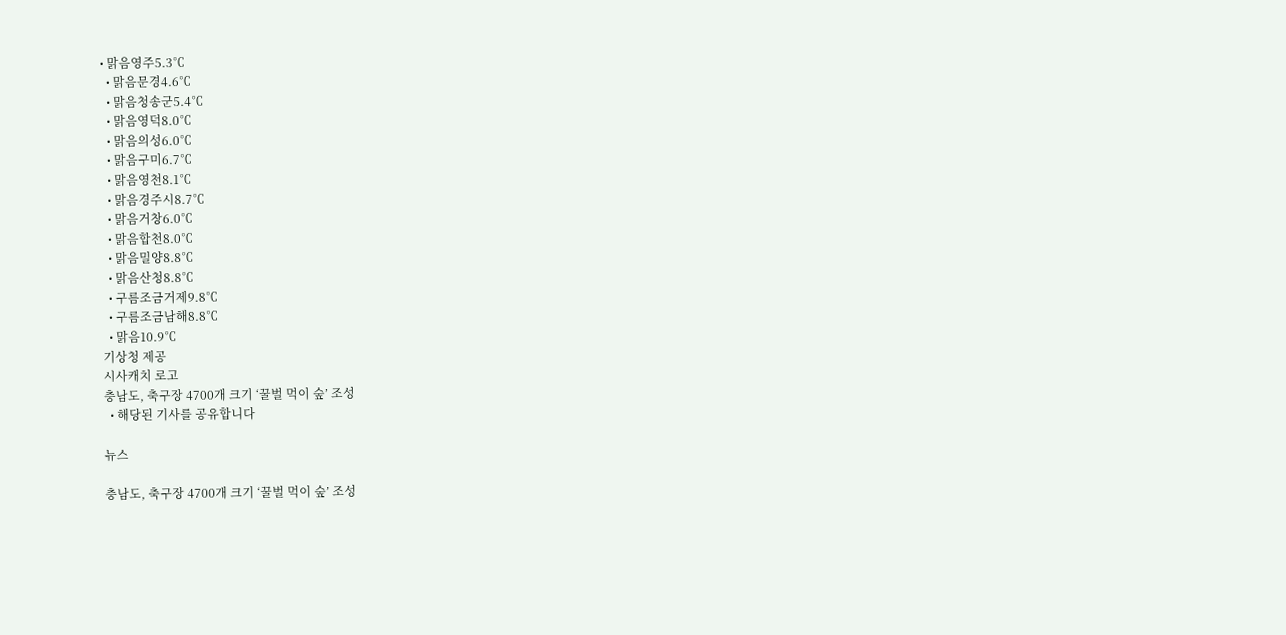• 맑음영주5.3℃
  • 맑음문경4.6℃
  • 맑음청송군5.4℃
  • 맑음영덕8.0℃
  • 맑음의성6.0℃
  • 맑음구미6.7℃
  • 맑음영천8.1℃
  • 맑음경주시8.7℃
  • 맑음거창6.0℃
  • 맑음합천8.0℃
  • 맑음밀양8.8℃
  • 맑음산청8.8℃
  • 구름조금거제9.8℃
  • 구름조금남해8.8℃
  • 맑음10.9℃
기상청 제공
시사캐치 로고
충남도, 축구장 4700개 크기 ‘꿀벌 먹이 숲’ 조성
  • 해당된 기사를 공유합니다

뉴스

충남도, 축구장 4700개 크기 ‘꿀벌 먹이 숲’ 조성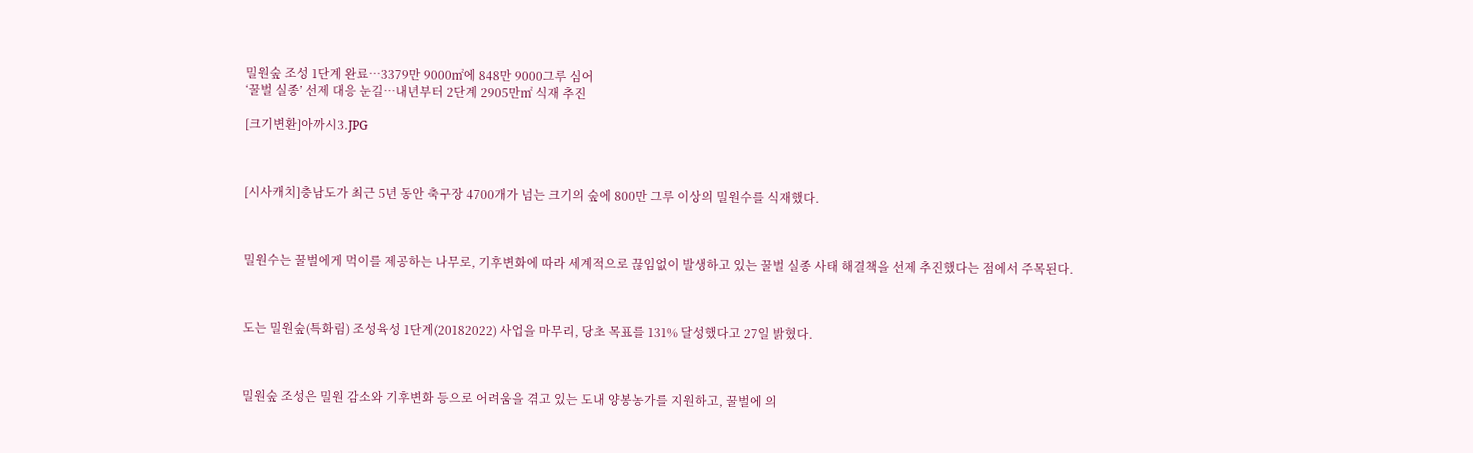밀원숲 조성 1단계 완료…3379만 9000㎡에 848만 9000그루 심어
‘꿀벌 실종’ 선제 대응 눈길…내년부터 2단계 2905만㎡ 식재 추진

[크기변환]아까시3.JPG



[시사캐치]충남도가 최근 5년 동안 축구장 4700개가 넘는 크기의 숲에 800만 그루 이상의 밀원수를 식재했다.



밀원수는 꿀벌에게 먹이를 제공하는 나무로, 기후변화에 따라 세계적으로 끊임없이 발생하고 있는 꿀벌 실종 사태 해결책을 선제 추진했다는 점에서 주목된다.



도는 밀원숲(특화림) 조성육성 1단계(20182022) 사업을 마무리, 당초 목표를 131% 달성했다고 27일 밝혔다.



밀원숲 조성은 밀원 감소와 기후변화 등으로 어려움을 겪고 있는 도내 양봉농가를 지원하고, 꿀벌에 의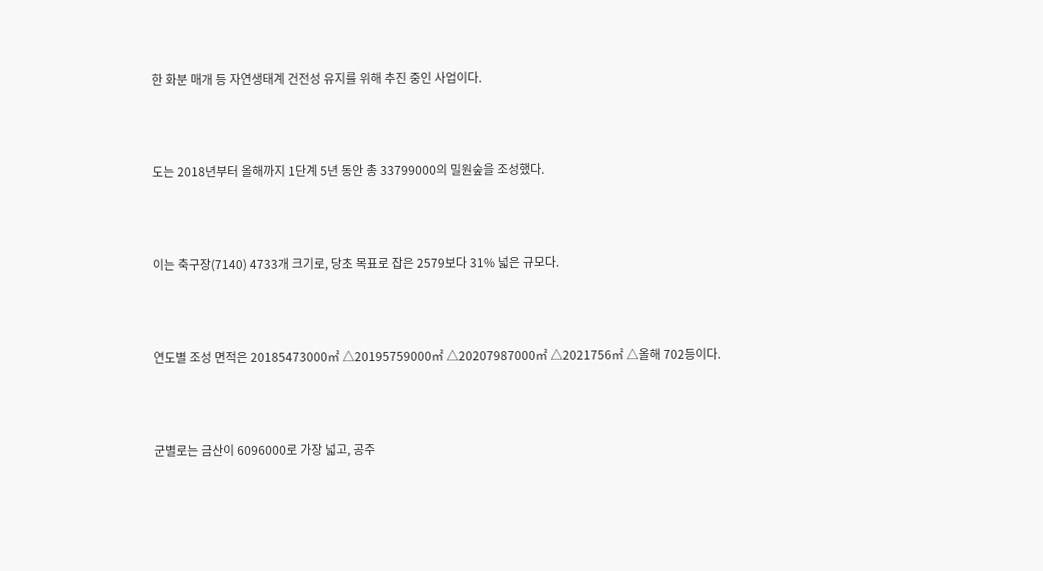한 화분 매개 등 자연생태계 건전성 유지를 위해 추진 중인 사업이다.



도는 2018년부터 올해까지 1단계 5년 동안 총 33799000의 밀원숲을 조성했다.



이는 축구장(7140) 4733개 크기로, 당초 목표로 잡은 2579보다 31% 넓은 규모다.



연도별 조성 면적은 20185473000㎡ △20195759000㎡ △20207987000㎡ △2021756㎡ △올해 702등이다.



군별로는 금산이 6096000로 가장 넓고, 공주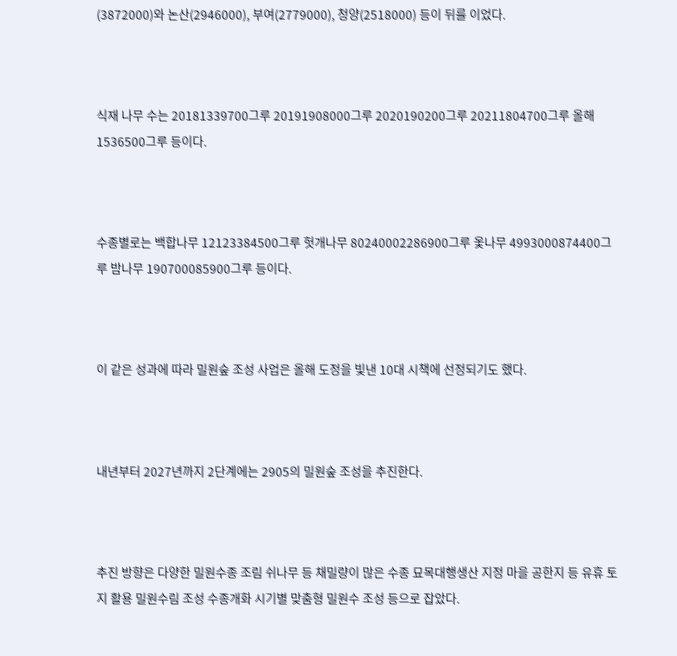(3872000)와 논산(2946000), 부여(2779000), 청양(2518000) 등이 뒤를 이었다.



식재 나무 수는 20181339700그루 20191908000그루 2020190200그루 20211804700그루 올해 1536500그루 등이다.



수종별로는 백합나무 12123384500그루 헛개나무 80240002286900그루 옻나무 4993000874400그루 밤나무 190700085900그루 등이다.



이 같은 성과에 따라 밀원숲 조성 사업은 올해 도정을 빛낸 10대 시책에 선정되기도 했다.



내년부터 2027년까지 2단계에는 2905의 밀원숲 조성을 추진한다.



추진 방향은 다양한 밀원수종 조림 쉬나무 등 채밀량이 많은 수종 묘목대행생산 지정 마을 공한지 등 유휴 토지 활용 밀원수림 조성 수종개화 시기별 맞춤형 밀원수 조성 등으로 잡았다.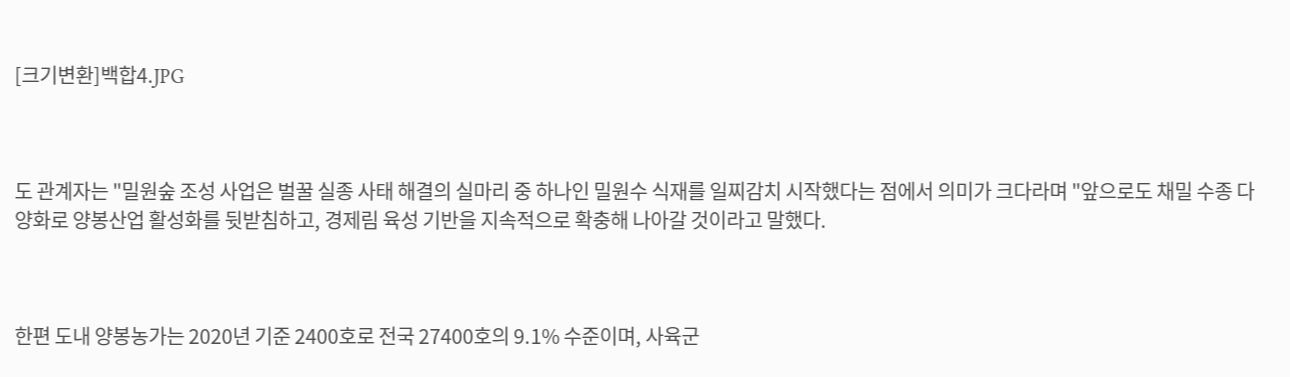[크기변환]백합4.JPG



도 관계자는 "밀원숲 조성 사업은 벌꿀 실종 사태 해결의 실마리 중 하나인 밀원수 식재를 일찌감치 시작했다는 점에서 의미가 크다라며 "앞으로도 채밀 수종 다양화로 양봉산업 활성화를 뒷받침하고, 경제림 육성 기반을 지속적으로 확충해 나아갈 것이라고 말했다.



한편 도내 양봉농가는 2020년 기준 2400호로 전국 27400호의 9.1% 수준이며, 사육군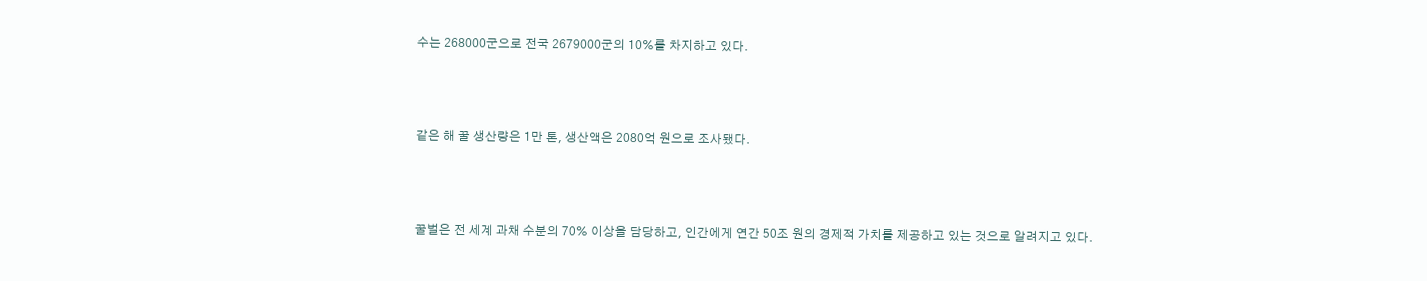수는 268000군으로 전국 2679000군의 10%를 차지하고 있다.



같은 해 꿀 생산량은 1만 톤, 생산액은 2080억 원으로 조사됐다.



꿀벌은 전 세계 과채 수분의 70% 이상을 담당하고, 인간에게 연간 50조 원의 경제적 가치를 제공하고 있는 것으로 알려지고 있다.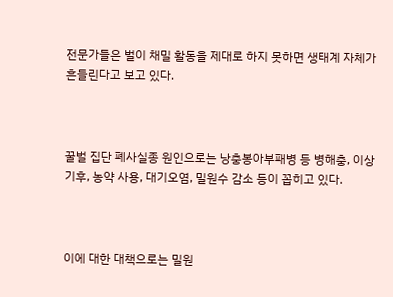전문가들은 벌이 채밀 활동을 제대로 하지 못하면 생태계 자체가 흔들린다고 보고 있다.



꿀벌 집단 폐사실종 원인으로는 낭충봉아부패병 등 병해충, 이상기후, 농약 사용, 대기오염, 밀원수 감소 등이 꼽히고 있다.



이에 대한 대책으로는 밀원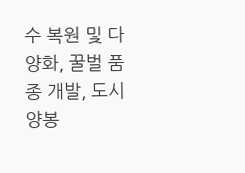수 복원 및 다양화, 꿀벌 품종 개발, 도시 양봉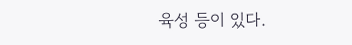육성 등이 있다.